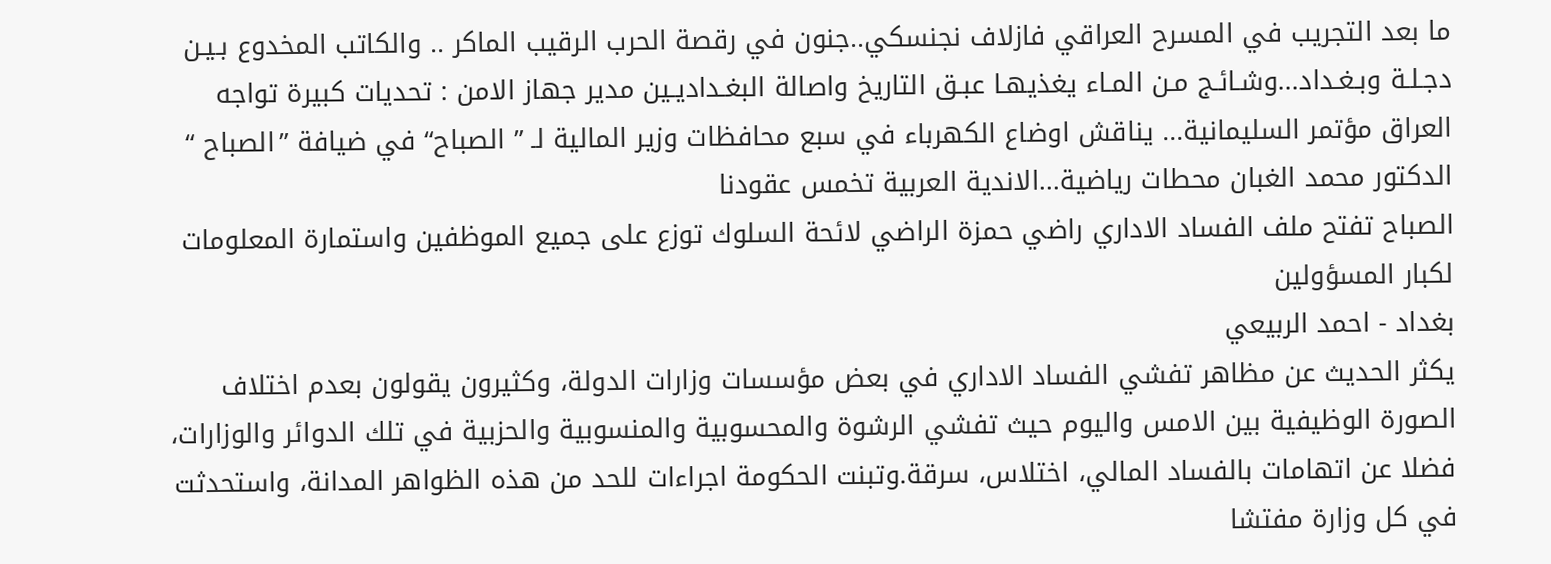ما بعد التجريب في المسرح العراقي فازلاف نجنسكي..جنون في رقصة الحرب الرقيب الماكر .. والكاتب المخدوع بـيـن دجـلـة وبـغـداد...وشـائـج مـن المـاء يغذيهـا عبـق التاريخ واصالة البغـداديـين مدير جهاز الامن : تحديات كبيرة تواجه العراق مؤتمر السليمانية... يناقش اوضاع الكهرباء في سبع محافظات وزير المالية لـ ” الصباح“ في ضيافة ”الصباح “ الدكتور محمد الغبان محطات رياضية...الاندية العربية تخمس عقودنا
الصباح تفتح ملف الفساد الاداري راضي حمزة الراضي لائحة السلوك توزع على جميع الموظفين واستمارة المعلومات لكبار المسؤولين
بغداد - احمد الربيعي
يكثر الحديث عن مظاهر تفشي الفساد الاداري في بعض مؤسسات وزارات الدولة، وكثيرون يقولون بعدم اختلاف الصورة الوظيفية بين الامس واليوم حيث تفشي الرشوة والمحسوبية والمنسوبية والحزبية في تلك الدوائر والوزارات، فضلا عن اتهامات بالفساد المالي، اختلاس، سرقة.وتبنت الحكومة اجراءات للحد من هذه الظواهر المدانة، واستحدثت في كل وزارة مفتشا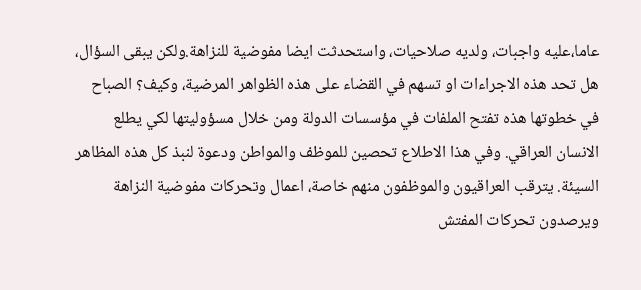عاما،عليه واجبات، ولديه صلاحيات، واستحدثت ايضا مفوضية للنزاهة.ولكن يبقى السؤال، هل تحد هذه الاجراءات او تسهم في القضاء على هذه الظواهر المرضية، وكيف؟ الصباح في خطوتها هذه تفتح الملفات في مؤسسات الدولة ومن خلال مسؤوليتها لكي يطلع الانسان العراقي. وفي هذا الاطلاع تحصين للموظف والمواطن ودعوة لنبذ كل هذه المظاهر السيئة. يترقب العراقيون والموظفون منهم خاصة، اعمال وتحركات مفوضية النزاهة ويرصدون تحركات المفتش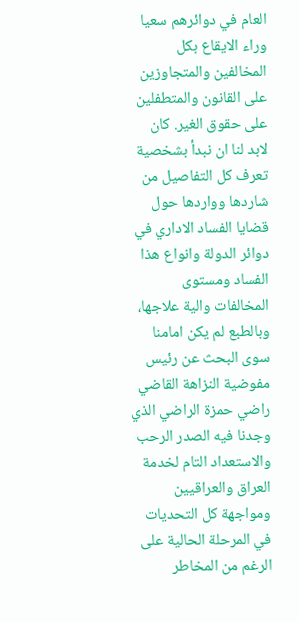العام في دوائرهم سعيا وراء الايقاع بكل المخالفين والمتجاوزين على القانون والمتطفلين على حقوق الغير. كان لابد لنا ان نبدأ بشخصية تعرف كل التفاصيل من شاردها وواردها حول قضايا الفساد الاداري في دوائر الدولة وانواع هذا الفساد ومستوى المخالفات والية علاجها، وبالطبع لم يكن امامنا سوى البحث عن رئيس مفوضية النزاهة القاضي راضي حمزة الراضي الذي وجدنا فيه الصدر الرحب والاستعداد التام لخدمة العراق والعراقيين ومواجهة كل التحديات في المرحلة الحالية على الرغم من المخاطر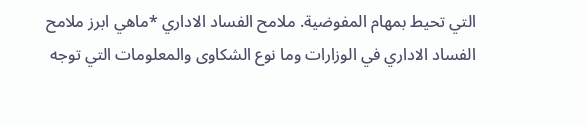التي تحيط بمهام المفوضية. ملامح الفساد الاداري *ماهي ابرز ملامح الفساد الاداري في الوزارات وما نوع الشكاوى والمعلومات التي توجه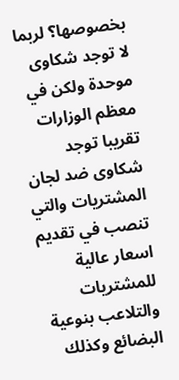بخصوصها؟ لربما لا توجد شكاوى موحدة ولكن في معظم الوزارات تقريبا توجد شكاوى ضد لجان المشتريات والتي تنصب في تقديم اسعار عالية للمشتريات والتلاعب بنوعية البضائع وكذلك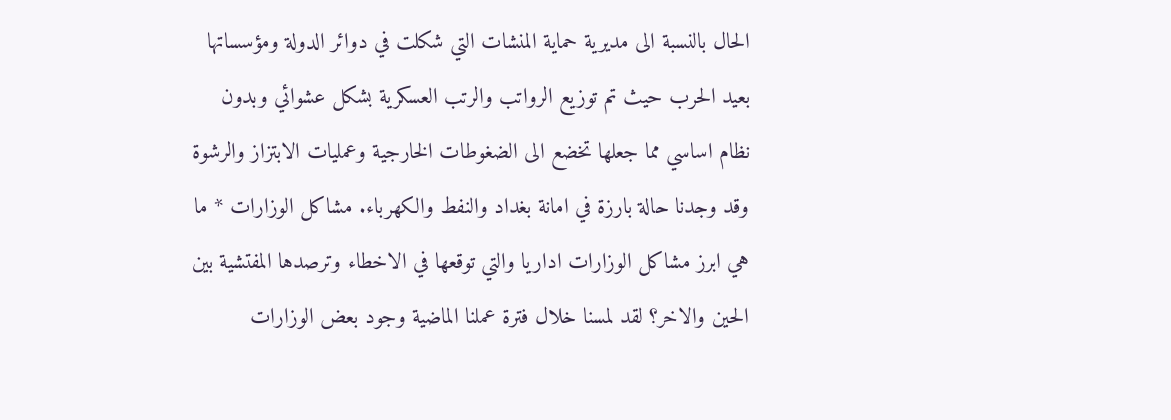الحال بالنسبة الى مديرية حماية المنشات التي شكلت في دوائر الدولة ومؤسساتها بعيد الحرب حيث تم توزيع الرواتب والرتب العسكرية بشكل عشوائي وبدون نظام اساسي مما جعلها تخضع الى الضغوطات الخارجية وعمليات الابتزاز والرشوة وقد وجدنا حالة بارزة في امانة بغداد والنفط والكهرباء. مشاكل الوزارات * ما هي ابرز مشاكل الوزارات اداريا والتي توقعها في الاخطاء وترصدها المفتشية بين الحين والاخر؟ لقد لمسنا خلال فترة عملنا الماضية وجود بعض الوزارات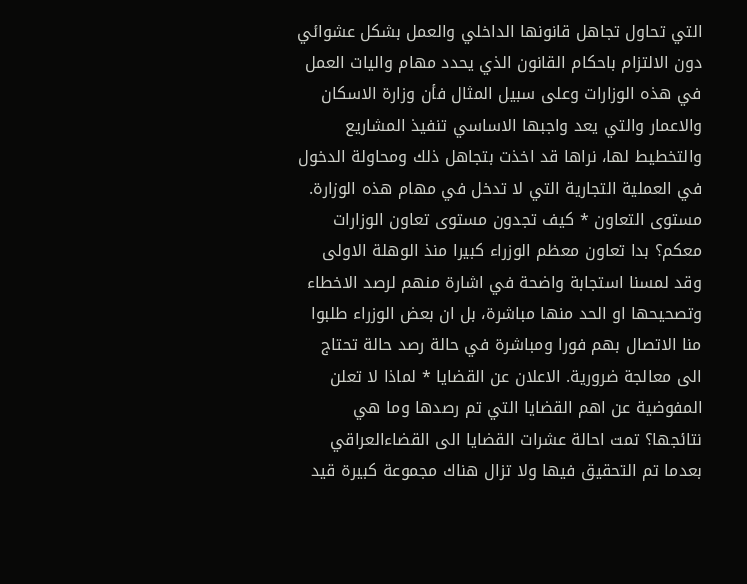التي تحاول تجاهل قانونها الداخلي والعمل بشكل عشوائي دون الالتزام باحكام القانون الذي يحدد مهام واليات العمل في هذه الوزارات وعلى سبيل المثال فأن وزارة الاسكان والاعمار والتي يعد واجبها الاساسي تنفيذ المشاريع والتخطيط لها، نراها قد اخذت بتجاهل ذلك ومحاولة الدخول في العملية التجارية التي لا تدخل في مهام هذه الوزارة. مستوى التعاون * كيف تجدون مستوى تعاون الوزارات معكم؟ بدا تعاون معظم الوزراء كبيرا منذ الوهلة الاولى وقد لمسنا استجابة واضحة في اشارة منهم لرصد الاخطاء وتصحيحها او الحد منها مباشرة، بل ان بعض الوزراء طلبوا منا الاتصال بهم فورا ومباشرة في حالة رصد حالة تحتاج الى معالجة ضرورية. الاعلان عن القضايا * لماذا لا تعلن المفوضية عن اهم القضايا التي تم رصدها وما هي نتائجها؟ تمت احالة عشرات القضايا الى القضاءالعراقي بعدما تم التحقيق فيها ولا تزال هناك مجموعة كبيرة قيد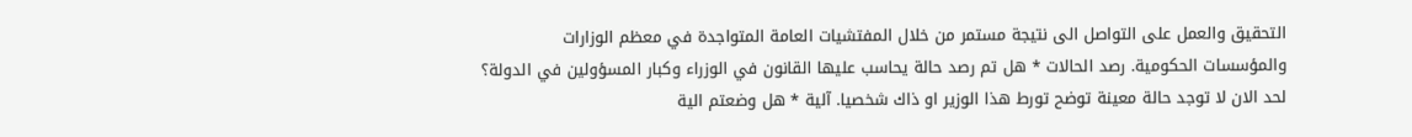التحقيق والعمل على التواصل الى نتيجة مستمر من خلال المفتشيات العامة المتواجدة في معظم الوزارات والمؤسسات الحكومية. رصد الحالات * هل تم رصد حالة يحاسب عليها القانون في الوزراء وكبار المسؤولين في الدولة؟ لحد الان لا توجد حالة معينة توضح تورط هذا الوزير او ذاك شخصيا. آلية * هل وضعتم الية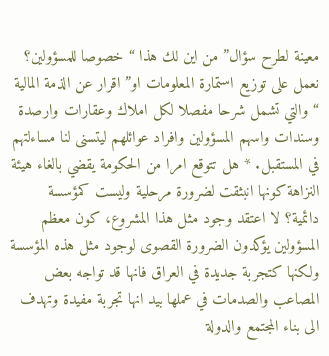معينة لطرح سؤال” من اين لك هذا “ خصوصا للمسؤولين؟ نعمل على توزيع استمارة المعلومات او” اقرار عن الذمة المالية “ والتي تشمل شرحا مفصلا لكل املاك وعقارات وارصدة وسندات واسهم المسؤولين وافراد عوائلهم ليتسنى لنا مساءلتهم في المستقبل. * هل تتوقع امرا من الحكومة يقضي بالغاء هيئة النزاهة كونها انبثقت لضرورة مرحلية وليست كمؤسسة دائمية؟ لا اعتقد وجود مثل هذا المشروع، كون معظم المسؤولين يؤكدون الضرورة القصوى لوجود مثل هذه المؤسسة ولكنها كتجربة جديدة في العراق فانها قد تواجه بعض المصاعب والصدمات في عملها بيد انها تجربة مفيدة وتهدف الى بناء المجتمع والدولة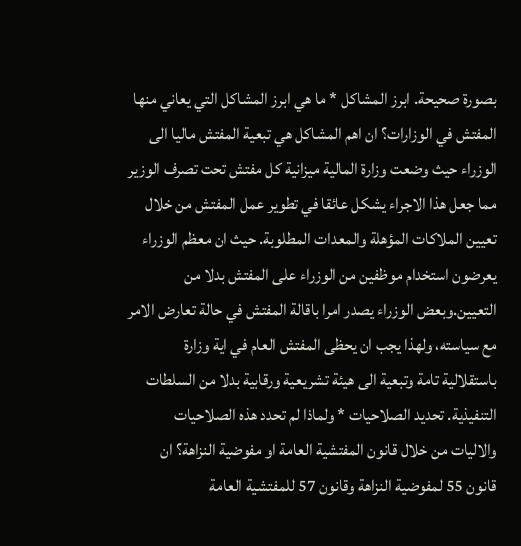بصورة صحيحة. ابرز المشاكل * ما هي ابرز المشاكل التي يعاني منها المفتش في الوزارات؟ ان اهم المشاكل هي تبعية المفتش ماليا الى الوزراء حيث وضعت وزارة المالية ميزانية كل مفتش تحت تصرف الوزير مما جعل هذا الاجراء يشكل عائقا في تطوير عمل المفتش من خلال تعيين الملاكات المؤهلة والمعدات المطلوبة. حيث ان معظم الوزراء يعرضون استخدام موظفين من الوزراء على المفتش بدلا من التعيين.وبعض الوزراء يصدر امرا باقالة المفتش في حالة تعارض الامر مع سياسته، ولهذا يجب ان يحظى المفتش العام في اية وزارة باستقلالية تامة وتبعية الى هيئة تشريعية ورقابية بدلا من السلطات التنفيذية. تحديد الصلاحيات * ولماذا لم تحدد هذه الصلاحيات والاليات من خلال قانون المفتشية العامة او مفوضية النزاهة؟ ان قانون 55 لمفوضية النزاهة وقانون 57 للمفتشية العامة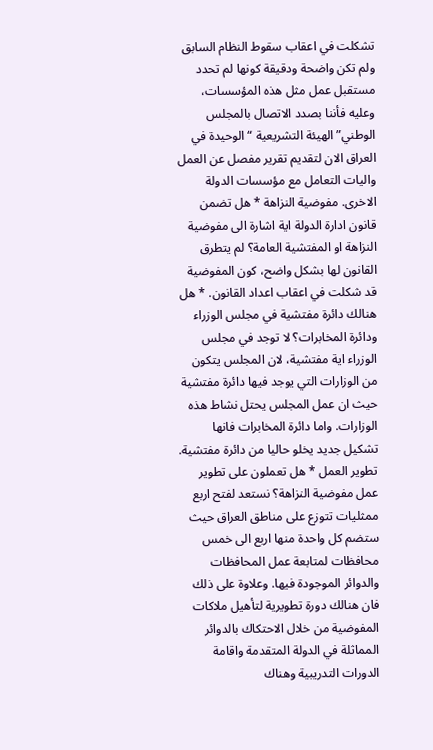تشكلت في اعقاب سقوط النظام السابق ولم تكن واضحة ودقيقة كونها لم تحدد مستقبل عمل مثل هذه المؤسسات، وعليه فأننا بصدد الاتصال بالمجلس الوطني” الهيئة التشريعية “ الوحيدة في العراق الان لتقديم تقرير مفصل عن العمل واليات التعامل مع مؤسسات الدولة الاخرى. مفوضية النزاهة * هل تضمن قانون ادارة الدولة اية اشارة الى مفوضية النزاهة او المفتشية العامة؟ لم يتطرق القانون لها بشكل واضح، كون المفوضية قد شكلت في اعقاب اعداد القانون. * هل هنالك دائرة مفتشية في مجلس الوزراء ودائرة المخابرات؟ لا توجد في مجلس الوزراء اية مفتشية، لان المجلس يتكون من الوزارات التي يوجد فيها دائرة مفتشية حيث ان عمل المجلس يحتل نشاط هذه الوزارات. واما دائرة المخابرات فانها تشكيل جديد يخلو حاليا من دائرة مفتشية. تطوير العمل * هل تعملون على تطوير عمل مفوضية النزاهة؟ نستعد لفتح اربع ممثليات تتوزع على مناطق العراق حيث ستضم كل واحدة منها اربع الى خمس محافظات لمتابعة عمل المحافظات والدوائر الموجودة فيها. وعلاوة على ذلك فان هنالك دورة تطويرية لتأهيل ملاكات المفوضية من خلال الاحتكاك بالدوائر المماثلة في الدولة المتقدمة واقامة الدورات التدريبية وهناك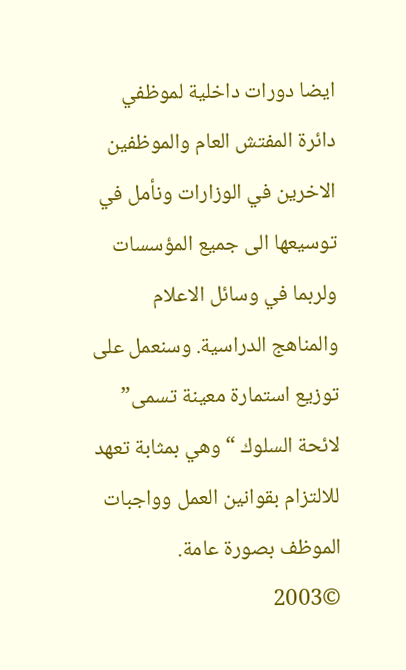ايضا دورات داخلية لموظفي دائرة المفتش العام والموظفين الاخرين في الوزارات ونأمل في توسيعها الى جميع المؤسسات ولربما في وسائل الاعلام والمناهج الدراسية. وسنعمل على توزيع استمارة معينة تسمى” لائحة السلوك “ وهي بمثابة تعهد للالتزام بقوانين العمل وواجبات الموظف بصورة عامة.
©2003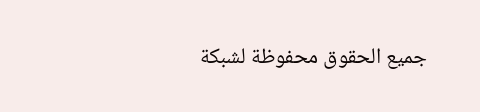جميع الحقوق محفوظة لشبكة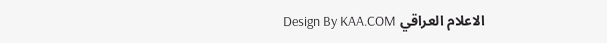الاعلام العراقي Design By KAA.COM